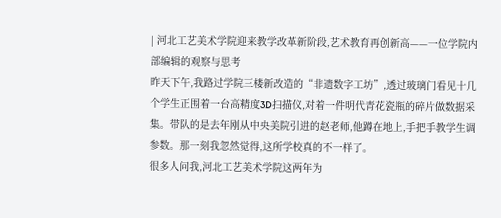| 河北工艺美术学院迎来教学改革新阶段,艺术教育再创新高——一位学院内部编辑的观察与思考
昨天下午,我路过学院三楼新改造的“非遗数字工坊”,透过玻璃门看见十几个学生正围着一台高精度3D扫描仪,对着一件明代青花瓷瓶的碎片做数据采集。带队的是去年刚从中央美院引进的赵老师,他蹲在地上,手把手教学生调参数。那一刻我忽然觉得,这所学校真的不一样了。
很多人问我,河北工艺美术学院这两年为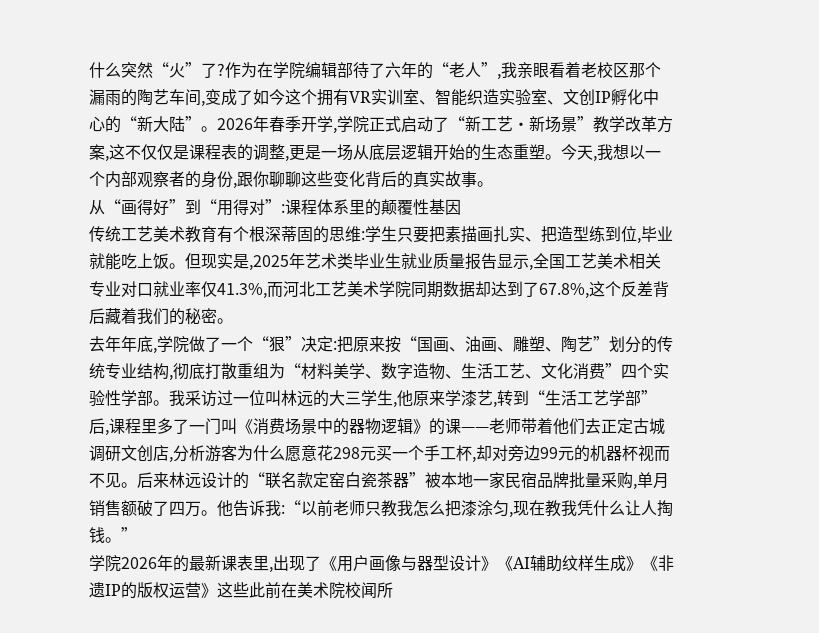什么突然“火”了?作为在学院编辑部待了六年的“老人”,我亲眼看着老校区那个漏雨的陶艺车间,变成了如今这个拥有VR实训室、智能织造实验室、文创IP孵化中心的“新大陆”。2026年春季开学,学院正式启动了“新工艺·新场景”教学改革方案,这不仅仅是课程表的调整,更是一场从底层逻辑开始的生态重塑。今天,我想以一个内部观察者的身份,跟你聊聊这些变化背后的真实故事。
从“画得好”到“用得对”:课程体系里的颠覆性基因
传统工艺美术教育有个根深蒂固的思维:学生只要把素描画扎实、把造型练到位,毕业就能吃上饭。但现实是,2025年艺术类毕业生就业质量报告显示,全国工艺美术相关专业对口就业率仅41.3%,而河北工艺美术学院同期数据却达到了67.8%,这个反差背后藏着我们的秘密。
去年年底,学院做了一个“狠”决定:把原来按“国画、油画、雕塑、陶艺”划分的传统专业结构,彻底打散重组为“材料美学、数字造物、生活工艺、文化消费”四个实验性学部。我采访过一位叫林远的大三学生,他原来学漆艺,转到“生活工艺学部”后,课程里多了一门叫《消费场景中的器物逻辑》的课——老师带着他们去正定古城调研文创店,分析游客为什么愿意花298元买一个手工杯,却对旁边99元的机器杯视而不见。后来林远设计的“联名款定窑白瓷茶器”被本地一家民宿品牌批量采购,单月销售额破了四万。他告诉我:“以前老师只教我怎么把漆涂匀,现在教我凭什么让人掏钱。”
学院2026年的最新课表里,出现了《用户画像与器型设计》《AI辅助纹样生成》《非遗IP的版权运营》这些此前在美术院校闻所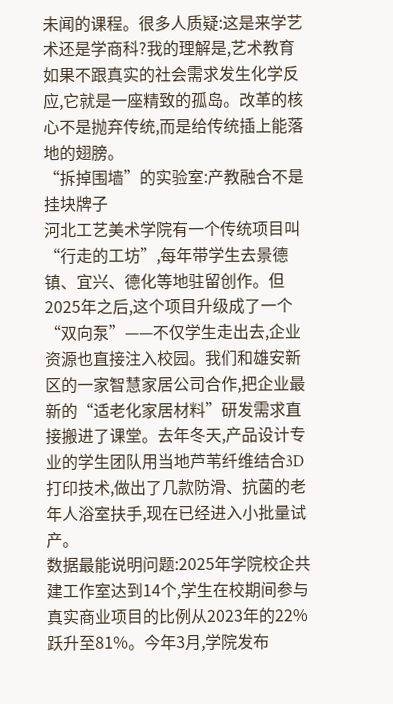未闻的课程。很多人质疑:这是来学艺术还是学商科?我的理解是,艺术教育如果不跟真实的社会需求发生化学反应,它就是一座精致的孤岛。改革的核心不是抛弃传统,而是给传统插上能落地的翅膀。
“拆掉围墙”的实验室:产教融合不是挂块牌子
河北工艺美术学院有一个传统项目叫“行走的工坊”,每年带学生去景德镇、宜兴、德化等地驻留创作。但2025年之后,这个项目升级成了一个“双向泵”——不仅学生走出去,企业资源也直接注入校园。我们和雄安新区的一家智慧家居公司合作,把企业最新的“适老化家居材料”研发需求直接搬进了课堂。去年冬天,产品设计专业的学生团队用当地芦苇纤维结合3D打印技术,做出了几款防滑、抗菌的老年人浴室扶手,现在已经进入小批量试产。
数据最能说明问题:2025年学院校企共建工作室达到14个,学生在校期间参与真实商业项目的比例从2023年的22%跃升至81%。今年3月,学院发布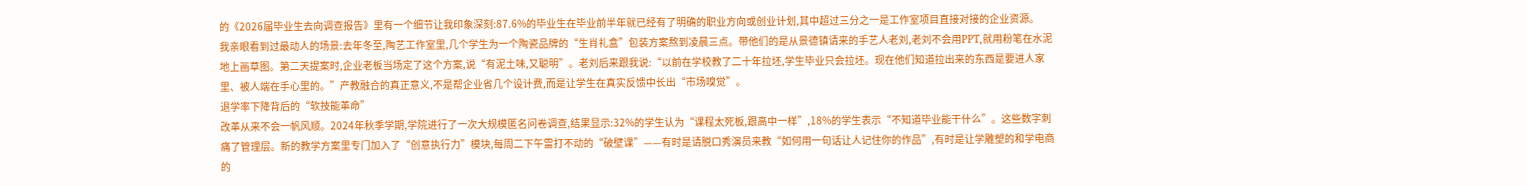的《2026届毕业生去向调查报告》里有一个细节让我印象深刻:87.6%的毕业生在毕业前半年就已经有了明确的职业方向或创业计划,其中超过三分之一是工作室项目直接对接的企业资源。
我亲眼看到过最动人的场景:去年冬至,陶艺工作室里,几个学生为一个陶瓷品牌的“生肖礼盒”包装方案熬到凌晨三点。带他们的是从景德镇请来的手艺人老刘,老刘不会用PPT,就用粉笔在水泥地上画草图。第二天提案时,企业老板当场定了这个方案,说“有泥土味,又聪明”。老刘后来跟我说:“以前在学校教了二十年拉坯,学生毕业只会拉坯。现在他们知道拉出来的东西是要进人家里、被人端在手心里的。”产教融合的真正意义,不是帮企业省几个设计费,而是让学生在真实反馈中长出“市场嗅觉”。
退学率下降背后的“软技能革命”
改革从来不会一帆风顺。2024年秋季学期,学院进行了一次大规模匿名问卷调查,结果显示:32%的学生认为“课程太死板,跟高中一样”,18%的学生表示“不知道毕业能干什么”。这些数字刺痛了管理层。新的教学方案里专门加入了“创意执行力”模块,每周二下午雷打不动的“破壁课”——有时是请脱口秀演员来教“如何用一句话让人记住你的作品”,有时是让学雕塑的和学电商的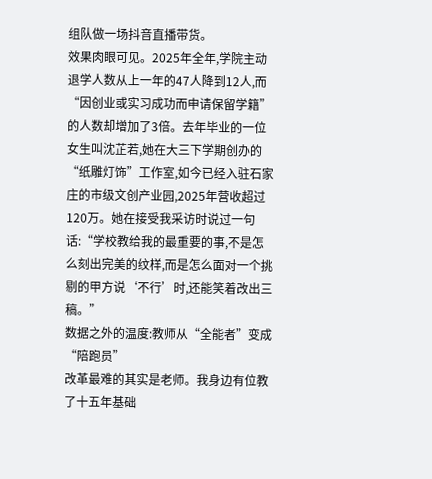组队做一场抖音直播带货。
效果肉眼可见。2025年全年,学院主动退学人数从上一年的47人降到12人,而“因创业或实习成功而申请保留学籍”的人数却增加了3倍。去年毕业的一位女生叫沈芷若,她在大三下学期创办的“纸雕灯饰”工作室,如今已经入驻石家庄的市级文创产业园,2025年营收超过120万。她在接受我采访时说过一句话:“学校教给我的最重要的事,不是怎么刻出完美的纹样,而是怎么面对一个挑剔的甲方说‘不行’时,还能笑着改出三稿。”
数据之外的温度:教师从“全能者”变成“陪跑员”
改革最难的其实是老师。我身边有位教了十五年基础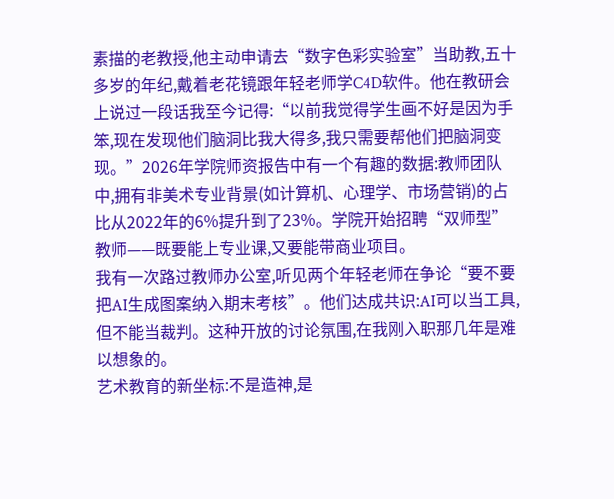素描的老教授,他主动申请去“数字色彩实验室”当助教,五十多岁的年纪,戴着老花镜跟年轻老师学C4D软件。他在教研会上说过一段话我至今记得:“以前我觉得学生画不好是因为手笨,现在发现他们脑洞比我大得多,我只需要帮他们把脑洞变现。”2026年学院师资报告中有一个有趣的数据:教师团队中,拥有非美术专业背景(如计算机、心理学、市场营销)的占比从2022年的6%提升到了23%。学院开始招聘“双师型”教师——既要能上专业课,又要能带商业项目。
我有一次路过教师办公室,听见两个年轻老师在争论“要不要把AI生成图案纳入期末考核”。他们达成共识:AI可以当工具,但不能当裁判。这种开放的讨论氛围,在我刚入职那几年是难以想象的。
艺术教育的新坐标:不是造神,是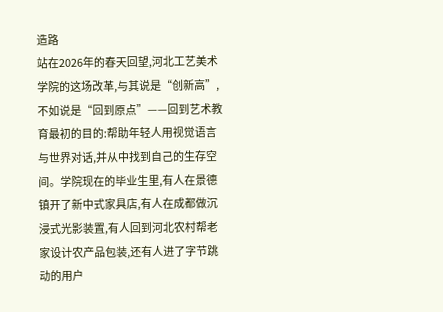造路
站在2026年的春天回望,河北工艺美术学院的这场改革,与其说是“创新高”,不如说是“回到原点”——回到艺术教育最初的目的:帮助年轻人用视觉语言与世界对话,并从中找到自己的生存空间。学院现在的毕业生里,有人在景德镇开了新中式家具店,有人在成都做沉浸式光影装置,有人回到河北农村帮老家设计农产品包装,还有人进了字节跳动的用户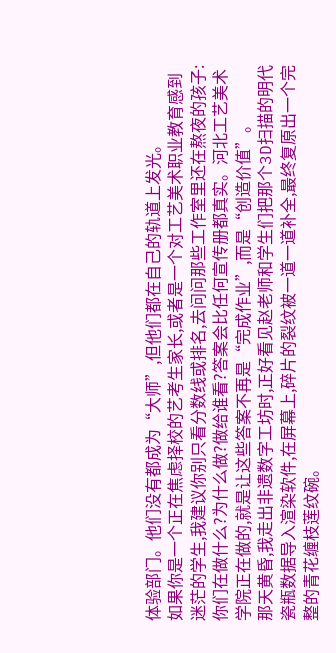体验部门。他们没有都成为“大师”,但他们都在自己的轨道上发光。
如果你是一个正在焦虑择校的艺考生家长,或者是一个对工艺美术职业教育感到迷茫的学生,我建议你别只看分数线或排名,去问问那些工作室里还在熬夜的孩子:你们在做什么?为什么做?做给谁看?答案会比任何宣传册都真实。河北工艺美术学院正在做的,就是让这些答案不再是“完成作业”,而是“创造价值”。
那天黄昏,我走出非遗数字工坊时,正好看见赵老师和学生们把那个3D扫描的明代瓷瓶数据导入渲染软件,在屏幕上,碎片的裂纹被一道一道补全,最终复原出一个完整的青花缠枝莲纹碗。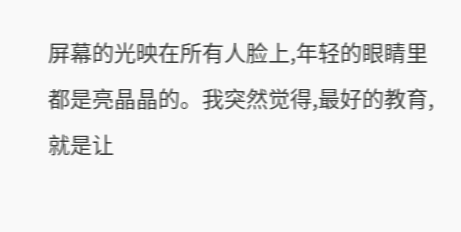屏幕的光映在所有人脸上,年轻的眼睛里都是亮晶晶的。我突然觉得,最好的教育,就是让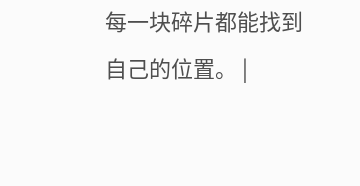每一块碎片都能找到自己的位置。 |